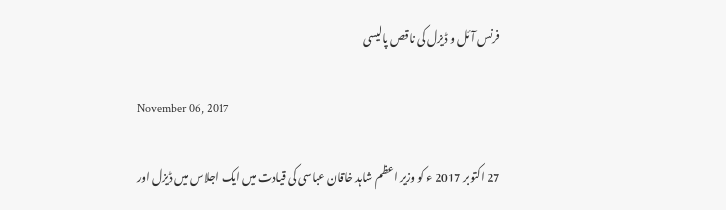فرنس آئل و ڈیزل کی ناقص پالیسی

November 06, 2017

27 اکتوبر 2017 ء کو وزیر اعظم شاہد خاقان عباسی کی قیادت میں ایک اجلاس میں ڈیزل اور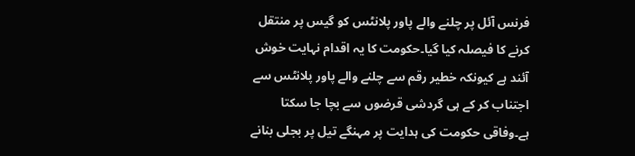فرنس آئل پر چلنے والے پاور پلانٹس کو گیس پر منتقل کرنے کا فیصلہ کیا گیا۔حکومت کا یہ اقدام نہایت خوش آئند ہے کیونکہ خطیر رقم سے چلنے والے پاور پلانٹس سے اجتناب کر کے ہی گردشی قرضوں سے بچا جا سکتا ہے۔وفاقی حکومت کی ہدایت پر مہنگے تیل پر بجلی بنانے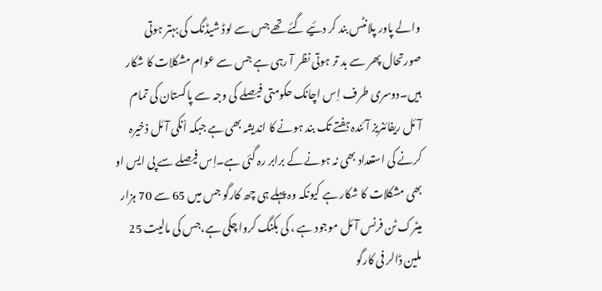والے پاور پلانٹس بند کر دئیے گئے تھے جس سے لوڈ شیڈنگ کی بہتر ہوتی صورتحال پھر سے بد تر ہوتی نظر آ رہی ہے جس سے عوام مشکلات کا شکار ہیں۔دوسری طرف اِس اچانک حکومتی فیصلے کی وجہ سے پاکستان کی تمام آئل ریفائنریز آئندہ ہفتے تک بند ہونے کا اندیشہ بھی ہے جبکہ اْنکی آئل ذخیرہ کرنے کی استعداد بھی نہ ہونے کے برابر رہ گئی ہے۔اِس فیصلے سے پی ایس او بھی مشکلات کا شکار ہے کیونکہ وہ پہلے ہی چھ کارگو جس میں 65 سے 70 ہزار میٹرک ٹن فرنس آئل موجود ہے ، کی بکنگ کروا چکی ہے،جس کی مالیت 25 ملین ڈالر فی کارگو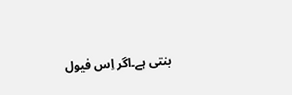بنتی ہے۔اگر اِس فیول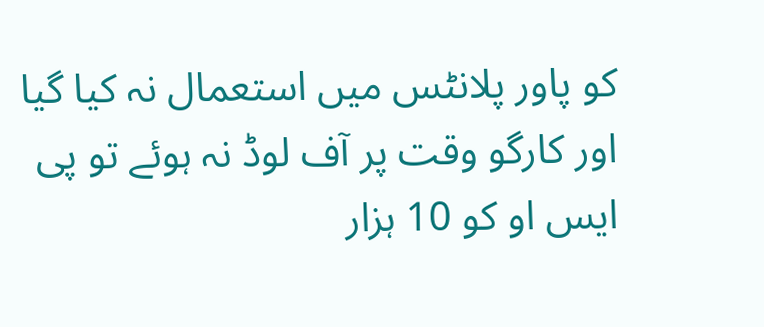کو پاور پلانٹس میں استعمال نہ کیا گیا اور کارگو وقت پر آف لوڈ نہ ہوئے تو پی ایس او کو 10 ہزار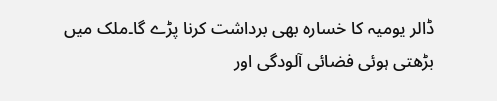ڈالر یومیہ کا خسارہ بھی برداشت کرنا پڑے گا۔ملک میں بڑھتی ہوئی فضائی آلودگی اور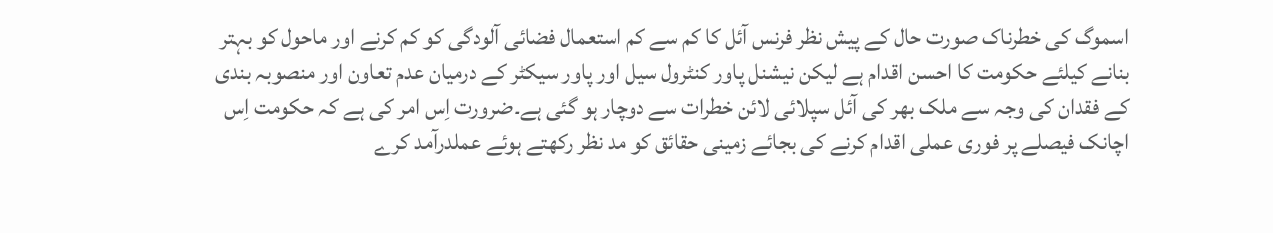اسموگ کی خطرناک صورت حال کے پیش نظر فرنس آئل کا کم سے کم استعمال فضائی آلودگی کو کم کرنے اور ماحول کو بہتر بنانے کیلئے حکومت کا احسن اقدام ہے لیکن نیشنل پاور کنٹرول سیل اور پاور سیکٹر کے درمیان عدم تعاون اور منصوبہ بندی کے فقدان کی وجہ سے ملک بھر کی آئل سپلائی لائن خطرات سے دوچار ہو گئی ہے۔ضرورت اِس امر کی ہے کہ حکومت اِس اچانک فیصلے پر فوری عملی اقدام کرنے کی بجائے زمینی حقائق کو مد نظر رکھتے ہوئے عملدرآمد کرے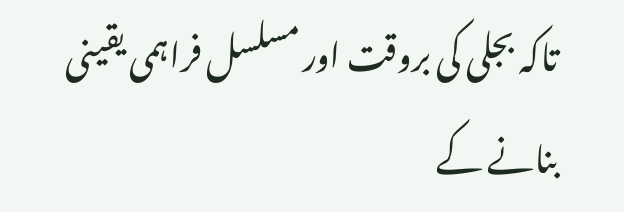تاکہ بجلی کی بروقت اور مسلسل فراہمی یقینی بنانے کے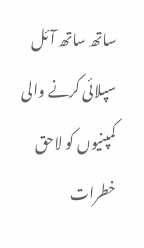ساتھ ساتھ آئل سپلائی کرنے والی کمپنیوں کو لاحق خطرات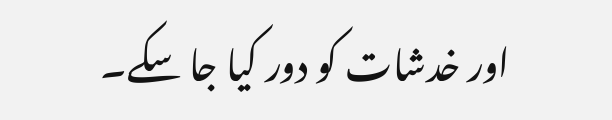اور خدشات کو دور کیا جا سکے۔